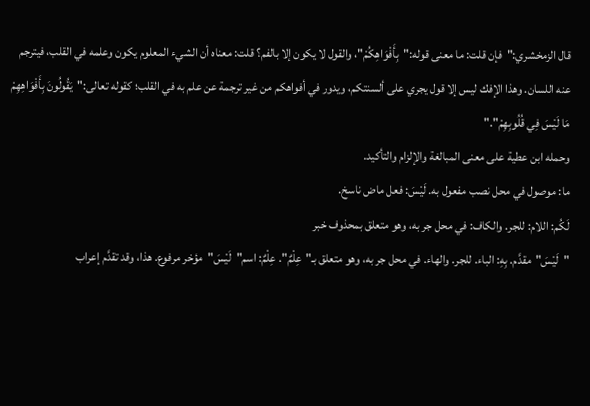قال الزمخشري:"فإن قلت: ما معنى قوله:"بِأَفْوَاهِكُمْ"، والقول لا يكون إلا بالفم؟ قلت: معناه أن الشيء المعلوم يكون وعلمه في القلب، فيترجم عنه اللسان. وهذا الإفك ليس إلا قول يجري على ألسنتكم، ويدور في أفواهكم من غير ترجمة عن علم به في القلب؛ كقوله تعالى:"يَقُولُونَ بِأَفْوَاهِهِمْ مَا لَيْسَ فِي قُلُوبِهِمْ"."
وحمله ابن عطية على معنى المبالغة والإلزام والتأكيد.
ما: موصول في محل نصب مفعول به. لَيْسَ: فعل ماض ناسخ.
لَكُم: اللام: للجر. والكاف: في محل جر به، وهو متعلق بمحذوف خبر
"لَيْسَ"مقدَّم. بِهِ: الباء. للجر. والهاء. في محل جر به، وهو متعلق بـ"عِلْمٌ". عِلْمٌ: اسم"لَيْسَ"مؤخر مرفوع. هذا، وقد تقدَّم إعراب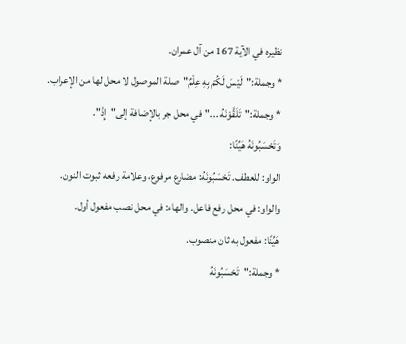نظيره في الآية 167 من آل عمران.
* وجملة:"لَيْسَ لَكُمْ بِهِ عِلْمٌ"صلة الموصول لا محل لها من الإعراب.
* وجملة:"تَلَقَّوْنَهُ ..."في محل جر بالإضافة إلى"إِذْ".
وَتَحْسَبُونَهُ هَيِّنًا:
الواو: للعطف. تَحْسَبُونَهُ: مضارع مرفوع، وعلامة رفعه ثبوت النون.
والواو: في محل رفع فاعل. والهاء: في محل نصب مفعول أول.
هَيِّنًا: مفعول به ثان منصوب.
* وجملة:"تَحْسَبُونَهُ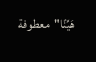هَيِّنًا"معطوفة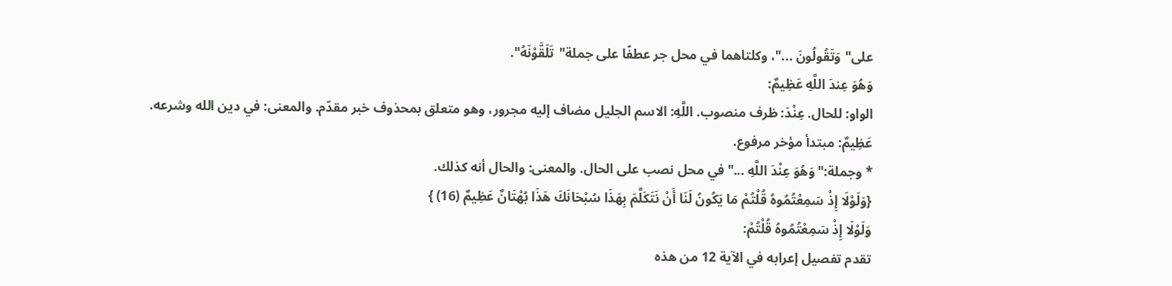على"وَتَقُولُونَ ..."، وكلتاهما في محل جر عطفًا على جملة"تَلَقَّوْنَهُ".
وَهُوَ عِندَ اللَّهِ عَظِيمٌ:
الواو: للحال. عِنْدَ: ظرف منصوب. اللَّهِ: الاسم الجليل مضاف إليه مجرور، وهو متعلق بمحذوف خبر مقدّم. والمعنى: في دين الله وشرعه.
عَظِيمٌ: مبتدأ مؤخر مرفوع.
* وجملة:"وَهُوَ عِنْدَ اللَّهِ ..."في محل نصب على الحال. والمعنى: والحال أنه كذلك.
{وَلَوْلَا إِذْ سَمِعْتُمُوهُ قُلْتُمْ مَا يَكُونُ لَنَا أَنْ نَتَكَلَّمَ بِهَذَا سُبْحَانَكَ هَذَا بُهْتَانٌ عَظِيمٌ (16) }
وَلَوْلَا إِذْ سَمِعْتُمُوهُ قُلْتُمْ:
تقدم تفصيل إعرابه في الآية 12 من هذه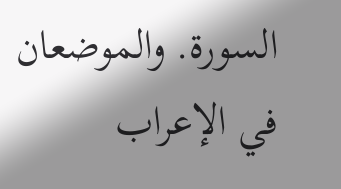السورة. والموضعان في الإعراب